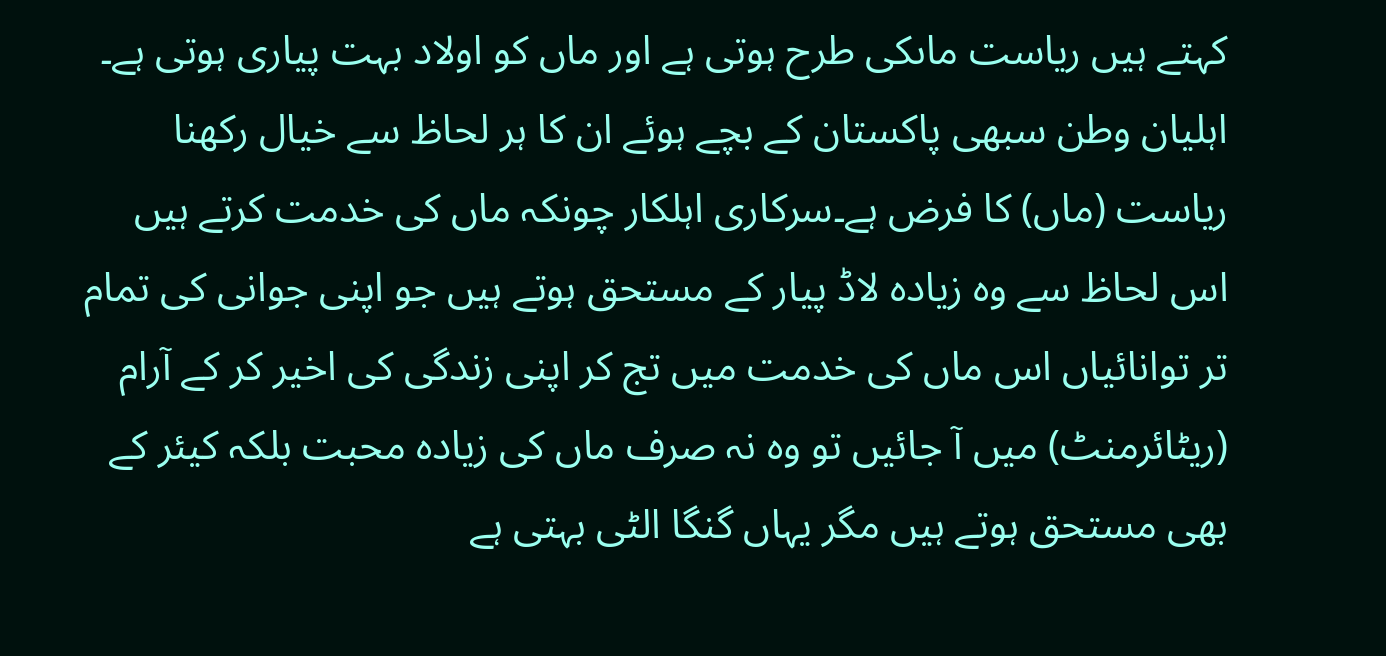کہتے ہیں ریاست ماںکی طرح ہوتی ہے اور ماں کو اولاد بہت پیاری ہوتی ہے۔ اہلیان وطن سبھی پاکستان کے بچے ہوئے ان کا ہر لحاظ سے خیال رکھنا ریاست (ماں) کا فرض ہے۔سرکاری اہلکار چونکہ ماں کی خدمت کرتے ہیں اس لحاظ سے وہ زیادہ لاڈ پیار کے مستحق ہوتے ہیں جو اپنی جوانی کی تمام تر توانائیاں اس ماں کی خدمت میں تج کر اپنی زندگی کی اخیر کر کے آرام (ریٹائرمنٹ) میں آ جائیں تو وہ نہ صرف ماں کی زیادہ محبت بلکہ کیئر کے بھی مستحق ہوتے ہیں مگر یہاں گنگا الٹی بہتی ہے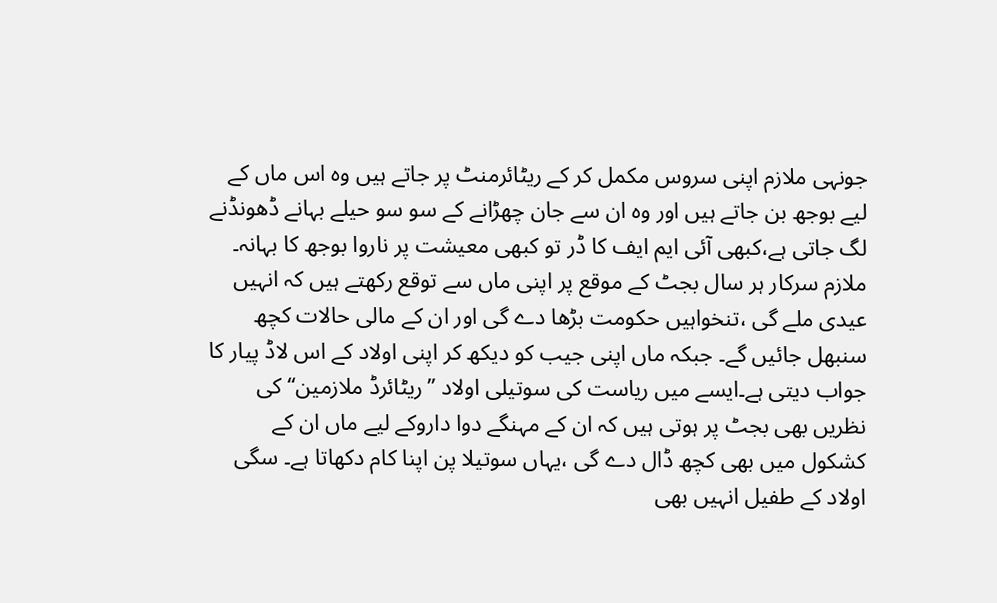جونہی ملازم اپنی سروس مکمل کر کے ریٹائرمنٹ پر جاتے ہیں وہ اس ماں کے لیے بوجھ بن جاتے ہیں اور وہ ان سے جان چھڑانے کے سو سو حیلے بہانے ڈھونڈنے لگ جاتی ہے،کبھی آئی ایم ایف کا ڈر تو کبھی معیشت پر ناروا بوجھ کا بہانہ۔ ملازم سرکار ہر سال بجٹ کے موقع پر اپنی ماں سے توقع رکھتے ہیں کہ انہیں عیدی ملے گی ،تنخواہیں حکومت بڑھا دے گی اور ان کے مالی حالات کچھ سنبھل جائیں گے۔ جبکہ ماں اپنی جیب کو دیکھ کر اپنی اولاد کے اس لاڈ پیار کا جواب دیتی ہے۔ایسے میں ریاست کی سوتیلی اولاد ’’ریٹائرڈ ملازمین‘‘کی نظریں بھی بجٹ پر ہوتی ہیں کہ ان کے مہنگے دوا داروکے لیے ماں ان کے کشکول میں بھی کچھ ڈال دے گی ،یہاں سوتیلا پن اپنا کام دکھاتا ہے۔ سگی اولاد کے طفیل انہیں بھی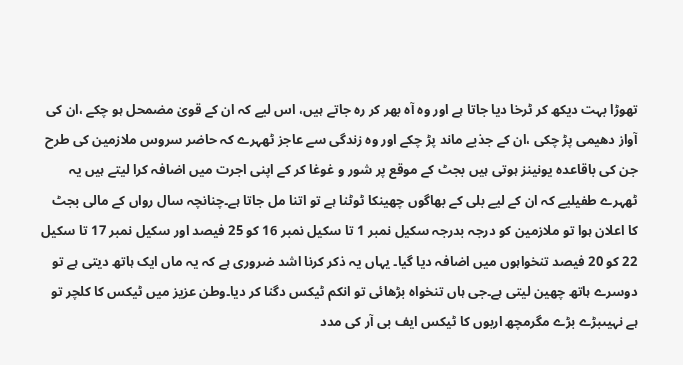تھوڑا بہت دیکھ کر ٹرخا دیا جاتا ہے اور وہ آہ بھر کر رہ جاتے ہیں، اس لیے کہ ان کے قویٰ مضمحل ہو چکے ،ان کی آواز دھیمی پڑ چکی ،ان کے جذبے ماند پڑ چکے اور وہ زندگی سے عاجز ٹھہرے کہ حاضر سروس ملازمین کی طرح جن کی باقاعدہ یونینز ہوتی ہیں بجٹ کے موقع پر شور و غوغا کر کے اپنی اجرت میں اضافہ کرا لیتے ہیں یہ ٹھہرے طفیلیے کہ ان کے لیے بلی کے بھاگوں چھینکا ٹوٹنا ہے تو اتنا مل جاتا ہے۔چنانچہ سال رواں کے مالی بجٹ کا اعلان ہوا تو ملازمین کو درجہ بدرجہ سکیل نمبر 1 تا سکیل نمبر 16 کو 25 فیصد اور سکیل نمبر 17 تا سکیل 22 کو 20 فیصد تنخواہوں میں اضافہ دیا گیا۔ یہاں یہ ذکر کرنا اشد ضروری ہے کہ یہ ماں ایک ہاتھ دیتی ہے تو دوسرے ہاتھ چھین لیتی ہے۔جی ہاں تنخواہ بڑھائی تو انکم ٹیکس دگنا کر دیا۔وطن عزیز میں ٹیکس کا کلچر تو ہے نہیںبڑے بڑے مگرمچھ اربوں کا ٹیکس ایف بی آر کی مدد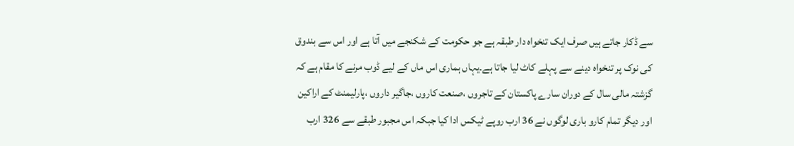سے ڈکار جاتے ہیں صرف ایک تنخواہ دار طبقہ ہے جو حکومت کے شکنجے میں آتا ہے اور اس سے بندوق کی نوک پر تنخواہ دینے سے پہلے کاٹ لیا جاتا ہے۔یہاں ہماری اس ماں کے لیے ڈوب مرنے کا مقام ہے کہ گزشتہ مالی سال کے دوران سارے پاکستان کے تاجروں ،صنعت کاروں ،جاگیر داروں ،پارلیمنٹ کے اراکین اور دیگر تمام کارو باری لوگوں نے 36 ارب روپے ٹیکس ادا کیا جبکہ اس مجبور طبقے سے 326 ارب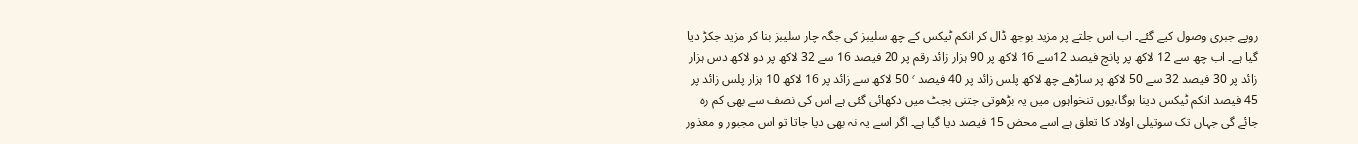روپے جبری وصول کیے گئے۔ اب اس جلتے پر مزید بوجھ ڈال کر انکم ٹیکس کے چھ سلیبز کی جگہ چار سلیبز بنا کر مزید جکڑ دیا گیا ہے۔ اب چھ سے 12 لاکھ پر پانچ فیصد 12سے 16 لاکھ پر 90 ہزار زائد رقم پر 20 فیصد 16 سے 32 لاکھ پر دو لاکھ دس ہزار زائد پر 30 فیصد 32 سے 50 لاکھ پر ساڑھے چھ لاکھ پلس زائد پر 40 فیصد ٬ 50 لاکھ سے زائد پر 16 لاکھ 10 ہزار پلس زائد پر 45 فیصد انکم ٹیکس دینا ہوگا،یوں تنخواہوں میں یہ بڑھوتی جتنی بجٹ میں دکھائی گئی ہے اس کی نصف سے بھی کم رہ جائے گی جہاں تک سوتیلی اولاد کا تعلق ہے اسے محض 15 فیصد دیا گیا ہے۔ اگر اسے یہ نہ بھی دیا جاتا تو اس مجبور و معذور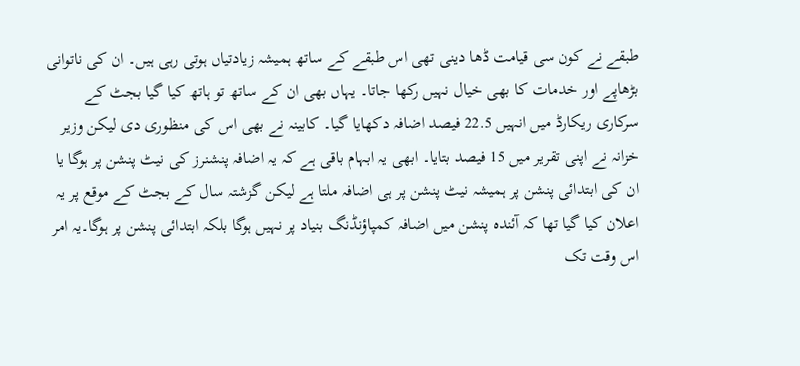طبقے نے کون سی قیامت ڈھا دینی تھی اس طبقے کے ساتھ ہمیشہ زیادتیاں ہوتی رہی ہیں۔ ان کی ناتوانی بڑھاپے اور خدمات کا بھی خیال نہیں رکھا جاتا۔ یہاں بھی ان کے ساتھ تو ہاتھ کیا گیا بجٹ کے سرکاری ریکارڈ میں انہیں 22.5 فیصد اضافہ دکھایا گیا۔ کابینہ نے بھی اس کی منظوری دی لیکن وزیر خزانہ نے اپنی تقریر میں 15 فیصد بتایا۔ ابھی یہ ابہام باقی ہے کہ یہ اضافہ پنشنرز کی نیٹ پنشن پر ہوگا یا ان کی ابتدائی پنشن پر ہمیشہ نیٹ پنشن پر ہی اضافہ ملتا ہے لیکن گزشتہ سال کے بجٹ کے موقع پر یہ اعلان کیا گیا تھا کہ آئندہ پنشن میں اضافہ کمپاؤنڈنگ بنیاد پر نہیں ہوگا بلکہ ابتدائی پنشن پر ہوگا۔یہ امر اس وقت تک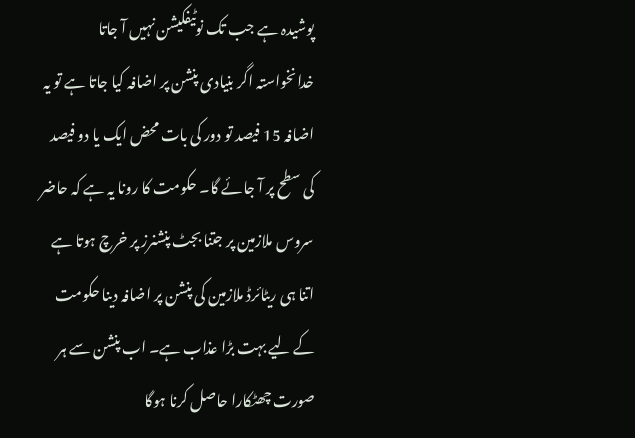پوشیدہ ہے جب تک نوٹیفکیشن نہیں آ جاتا خدانخواستہ اگر بنیادی پنشن پر اضافہ کیا جاتا ہے تو یہ اضافہ 15 فیصد تو دور کی بات محض ایک یا دو فیصد کی سطح پر آ جائے گا۔ حکومت کا رونا یہ ہے کہ حاضر سروس ملازمین پر جتنا بجٹ پنشنرز پر خرچ ہوتا ہے اتنا ہی ریٹائرڈ ملازمین کی پنشن پر اضافہ دینا حکومت کے لیے بہت بڑا عذاب ہے۔ اب پنشن سے ہر صورت چھٹکارا حاصل کرنا ہوگا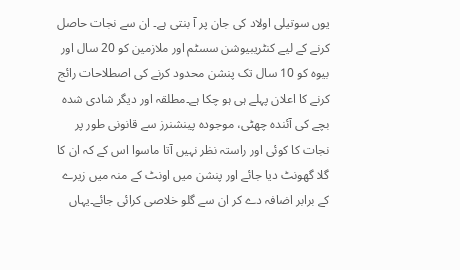یوں سوتیلی اولاد کی جان پر آ بنتی ہے۔ ان سے نجات حاصل کرنے کے لیے کنٹریبیوشن سسٹم اور ملازمین کو 20 سال اور بیوہ کو 10 سال تک پنشن محدود کرنے کی اصطلاحات رائج کرنے کا اعلان پہلے ہی ہو چکا ہے۔مطلقہ اور دیگر شادی شدہ بچے کی آئندہ چھٹی، موجودہ پینشنرز سے قانونی طور پر نجات کا کوئی اور راستہ نظر نہیں آتا ماسوا اس کے کہ ان کا گلا گھونٹ دیا جائے اور پنشن میں اونٹ کے منہ میں زیرے کے برابر اضافہ دے کر ان سے گلو خلاصی کرائی جائے۔یہاں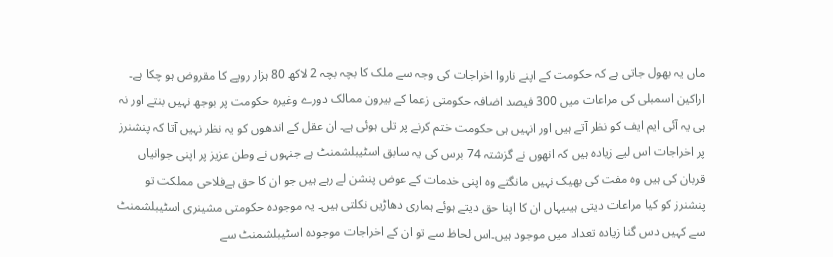ماں یہ بھول جاتی ہے کہ حکومت کے اپنے ناروا اخراجات کی وجہ سے ملک کا بچہ بچہ 2 لاکھ 80 ہزار روپے کا مقروض ہو چکا ہے۔ اراکین اسمبلی کی مراعات میں 300 فیصد اضافہ حکومتی زعما کے بیرون ممالک دورے وغیرہ حکومت پر بوجھ نہیں بنتے اور نہ ہی یہ آئی ایم ایف کو نظر آتے ہیں اور انہیں ہی حکومت ختم کرنے پر تلی ہوئی ہے۔ ان عقل کے اندھوں کو یہ نظر نہیں آتا کہ پنشنرز پر اخراجات اس لیے زیادہ ہیں کہ انھوں نے گزشتہ 74 برس کی یہ سابق اسٹیبلشمنٹ ہے جنہوں نے وطن عزیز پر اپنی جوانیاں قربان کی ہیں وہ مفت کی بھیک نہیں مانگتے وہ اپنی خدمات کے عوض پنشن لے رہے ہیں جو ان کا حق ہےفلاحی مملکت تو پنشنرز کو کیا مراعات دیتی ہیںیہاں ان کا اپنا حق دیتے ہوئے ہماری دھاڑیں نکلتی ہیں۔ یہ موجودہ حکومتی مشینری اسٹیبلشمنٹ سے کہیں دس گنا زیادہ تعداد میں موجود ہیں۔اس لحاظ سے تو ان کے اخراجات موجودہ اسٹیبلشمنٹ سے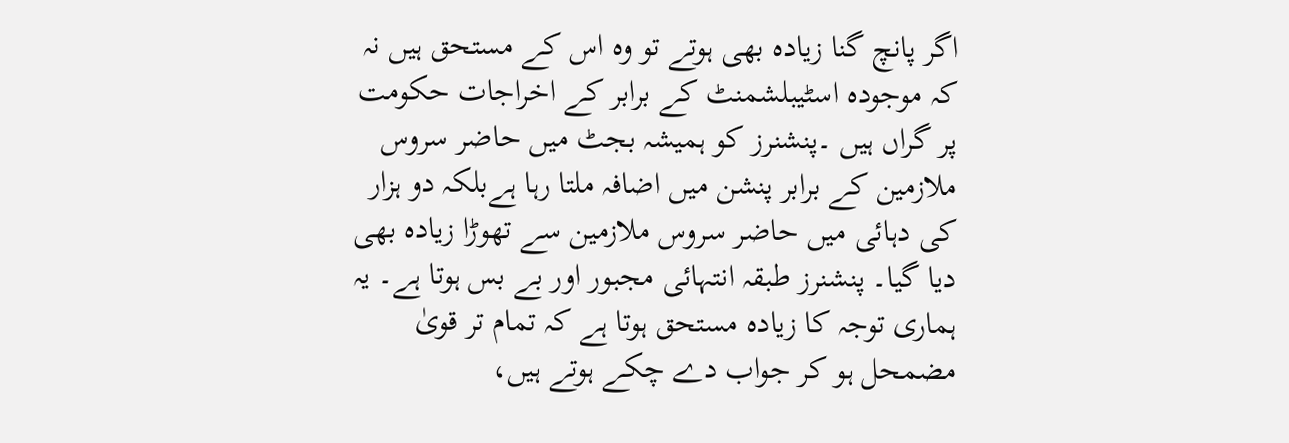اگر پانچ گنا زیادہ بھی ہوتے تو وہ اس کے مستحق ہیں نہ کہ موجودہ اسٹیبلشمنٹ کے برابر کے اخراجات حکومت پر گراں ہیں ۔پنشنرز کو ہمیشہ بجٹ میں حاضر سروس ملازمین کے برابر پنشن میں اضافہ ملتا رہا ہےبلکہ دو ہزار کی دہائی میں حاضر سروس ملازمین سے تھوڑا زیادہ بھی دیا گیا۔ پنشنرز طبقہ انتہائی مجبور اور بے بس ہوتا ہے۔ یہ ہماری توجہ کا زیادہ مستحق ہوتا ہے کہ تمام تر قویٰ مضمحل ہو کر جواب دے چکے ہوتے ہیں،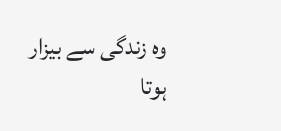وہ زندگی سے بیزار ہوتا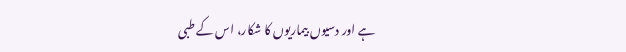ہے اور دسیوں بیماریوں کا شکار، اس کے طبی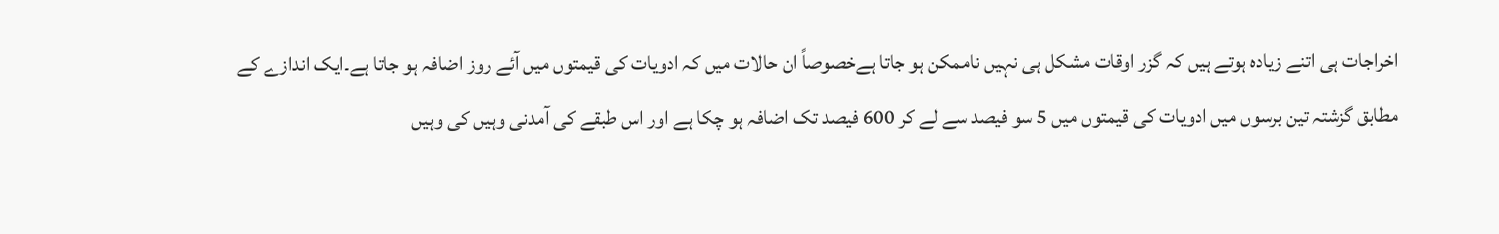اخراجات ہی اتنے زیادہ ہوتے ہیں کہ گزر اوقات مشکل ہی نہیں ناممکن ہو جاتا ہےخصوصاً ان حالات میں کہ ادویات کی قیمتوں میں آئے روز اضافہ ہو جاتا ہے۔ایک اندازے کے مطابق گزشتہ تین برسوں میں ادویات کی قیمتوں میں 5 سو فیصد سے لے کر 600 فیصد تک اضافہ ہو چکا ہے اور اس طبقے کی آمدنی وہیں کی وہیں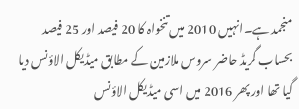منجمد ہے۔انہیں 2010 میں تنخواہ کا 20 فیصد اور 25 فیصد بحساب گریڈ حاضر سروس ملازمین کے مطابق میڈیکل الاؤنس دیا گیا تھا اور پھر 2016 میں اسی میڈیکل الاؤنس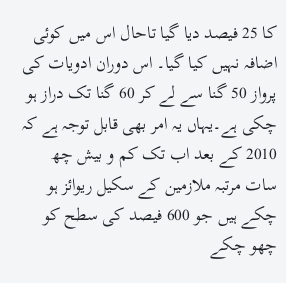کا 25 فیصد دیا گیا تاحال اس میں کوئی اضافہ نہیں کیا گیا۔ اس دوران ادویات کی پرواز 50 گنا سے لے کر 60 گنا تک دراز ہو چکی ہے۔یہاں یہ امر بھی قابل توجہ ہے کہ 2010 کے بعد اب تک کم و بیش چھ سات مرتبہ ملازمین کے سکیل ریوائز ہو چکے ہیں جو 600 فیصد کی سطح کو چھو چکے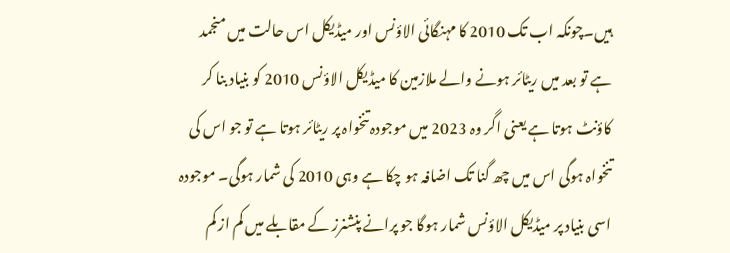ہیں۔چونکہ اب تک 2010 کا مہنگائی الاؤنس اور میڈیکل اس حالت میں منجمد ہے تو بعد میں ریٹائر ہونے والے ملازمین کا میڈیکل الاؤنس 2010 کو بنیاد بنا کر کاؤنٹ ہوتا ہے یعنی اگر وہ 2023 میں موجودہ تنخواہ پر ریٹائر ہوتا ہے تو جو اس کی تنخواہ ہوگی اس میں چھ گنا تک اضافہ ہو چکا ہے وہی 2010 کی شمار ہوگی۔ موجودہ اسی بنیاد پر میڈیکل الاؤنس شمار ہوگا جو پرانے پنشنرز کے مقابلے میں کم از کم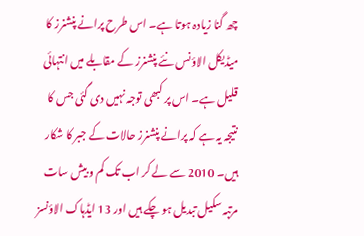چھ گنا زیادہ ہوتا ہے۔ اس طرح پرانے پنشنرز کا میڈیکل الاؤنس نئے پنشنرز کے مقابلے میں انتہائی قلیل ہے۔ اس پر کبھی توجہ نہیں دی گئی جس کا نتیجہ یہ ہے کہ پرانے پنشنرز حالات کے جبر کا شکار ہیں۔ 2010 سے لے کر اب تک کم و بیش سات مرتبہ سکیل تبدیل ہو چکے ہیں اور 13 ایڈہاک الاؤنسز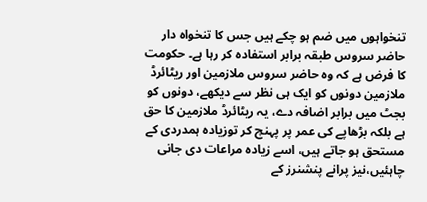تنخواہوں میں ضم ہو چکے ہیں جس کا تنخواہ دار حاضر سروس طبقہ برابر استفادہ کر رہا ہے۔ حکومت کا فرض ہے کہ وہ حاضر سروس ملازمین اور ریٹائرڈ ملازمین دونوں کو ایک ہی نظر سے دیکھے، دونوں کو بجٹ میں برابر اضافہ دے، یہ ریٹائرڈ ملازمین کا حق ہے بلکہ بڑھاپے کی عمر پر پہنچ کر توزیادہ ہمدردی کے مستحق ہو جاتے ہیں، اسے زیادہ مراعات دی جانی چاہئیں،نیز پرانے پنشنرز کے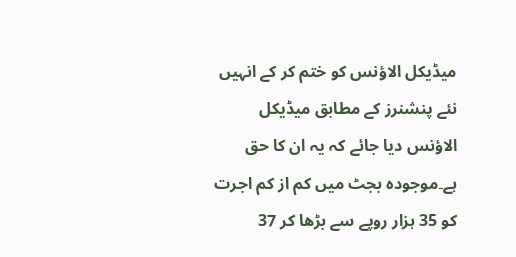میڈیکل الاؤنس کو ختم کر کے انہیں نئے پنشنرز کے مطابق میڈیکل الاؤنس دیا جائے کہ یہ ان کا حق ہے۔موجودہ بجٹ میں کم از کم اجرت کو 35 ہزار روپے سے بڑھا کر 37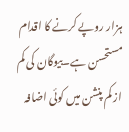ہزار روپے کرنے کا اقدام مستحسن ہے۔بیوگان کی کم از کم پنشن میں کوئی اضافہ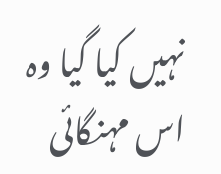نہیں کیا گیا وہ اس مہنگائی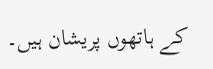کے ہاتھوں پریشان ہیں۔